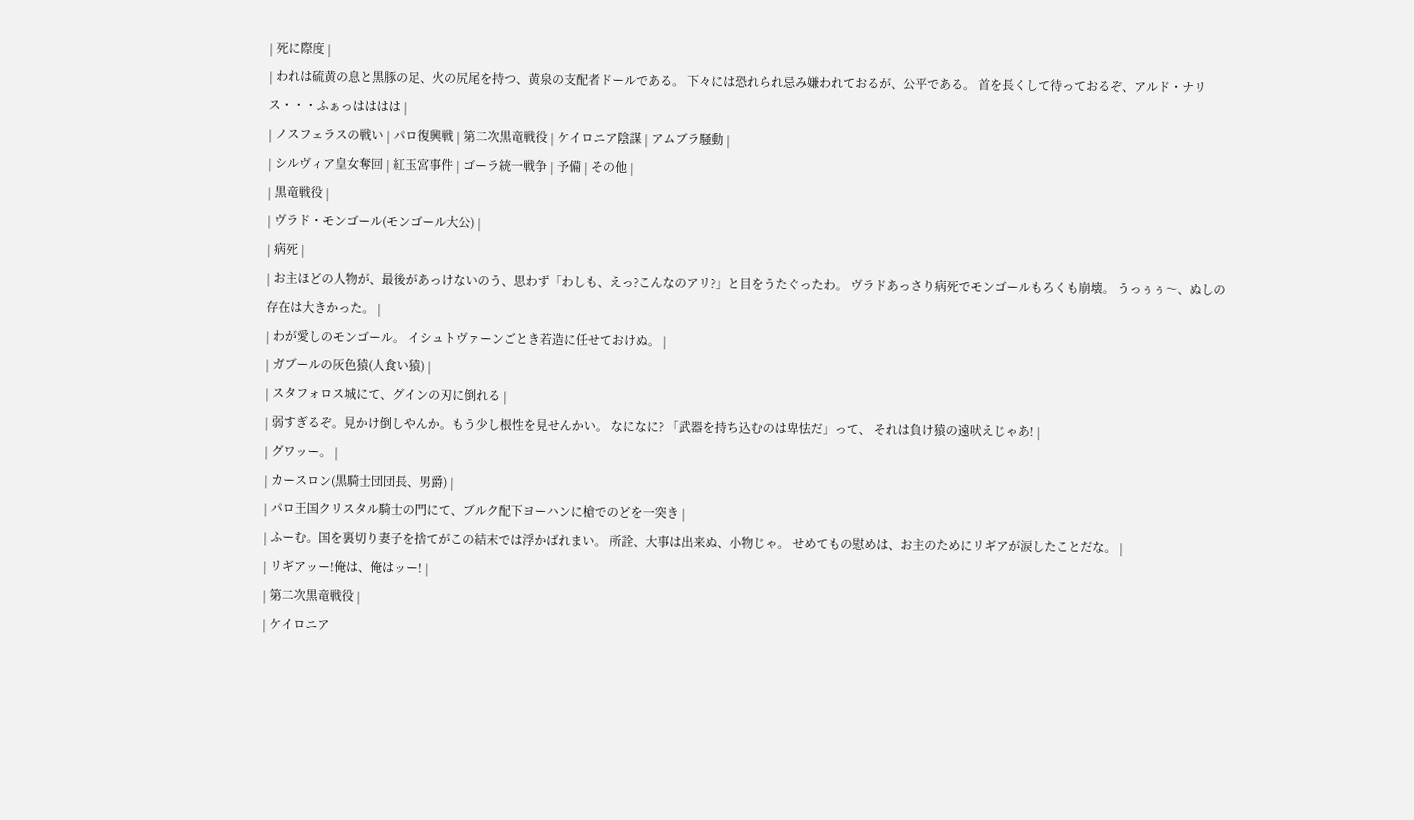| 死に際度 |
| われは硫黄の息と黒豚の足、火の尻尾を持つ、黄泉の支配者ドールである。 下々には恐れられ忌み嫌われておるが、公平である。 首を長くして待っておるぞ、アルド・ナリス・・・ふぁっはははは |
| ノスフェラスの戦い | パロ復興戦 | 第二次黒竜戦役 | ケイロニア陰謀 | アムブラ騒動 |
| シルヴィア皇女奪回 | 紅玉宮事件 | ゴーラ統一戦争 | 予備 | その他 |
| 黒竜戦役 |
| ヴラド・モンゴール(モンゴール大公) |
| 病死 |
| お主ほどの人物が、最後があっけないのう、思わず「わしも、えっ?こんなのアリ?」と目をうたぐったわ。 ヴラドあっさり病死でモンゴールもろくも崩壊。 うっぅぅ〜、ぬしの存在は大きかった。 |
| わが愛しのモンゴール。 イシュトヴァーンごとき若造に任せておけぬ。 |
| ガブールの灰色猿(人食い猿) |
| スタフォロス城にて、グインの刃に倒れる |
| 弱すぎるぞ。見かけ倒しやんか。もう少し根性を見せんかい。 なになに? 「武器を持ち込むのは卑怯だ」って、 それは負け猿の遠吠えじゃあ! |
| グワッー。 |
| カースロン(黒騎士団団長、男爵) |
| パロ王国クリスタル騎士の門にて、ブルク配下ヨーハンに槍でのどを一突き |
| ふーむ。国を裏切り妻子を捨てがこの結末では浮かばれまい。 所詮、大事は出来ぬ、小物じゃ。 せめてもの慰めは、お主のためにリギアが涙したことだな。 |
| リギアッー!俺は、俺はッー! |
| 第二次黒竜戦役 |
| ケイロニア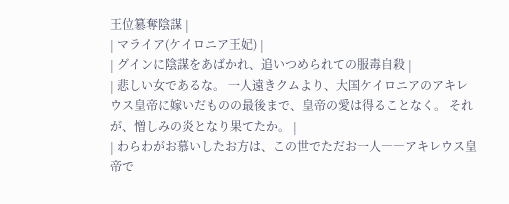王位簒奪陰謀 |
| マライア(ケイロニア王妃) |
| グインに陰謀をあばかれ、追いつめられての服毒自殺 |
| 悲しい女であるな。 一人遠きクムより、大国ケイロニアのアキレウス皇帝に嫁いだものの最後まで、皇帝の愛は得ることなく。 それが、憎しみの炎となり果てたか。 |
| わらわがお慕いしたお方は、この世でただお一人――アキレウス皇帝で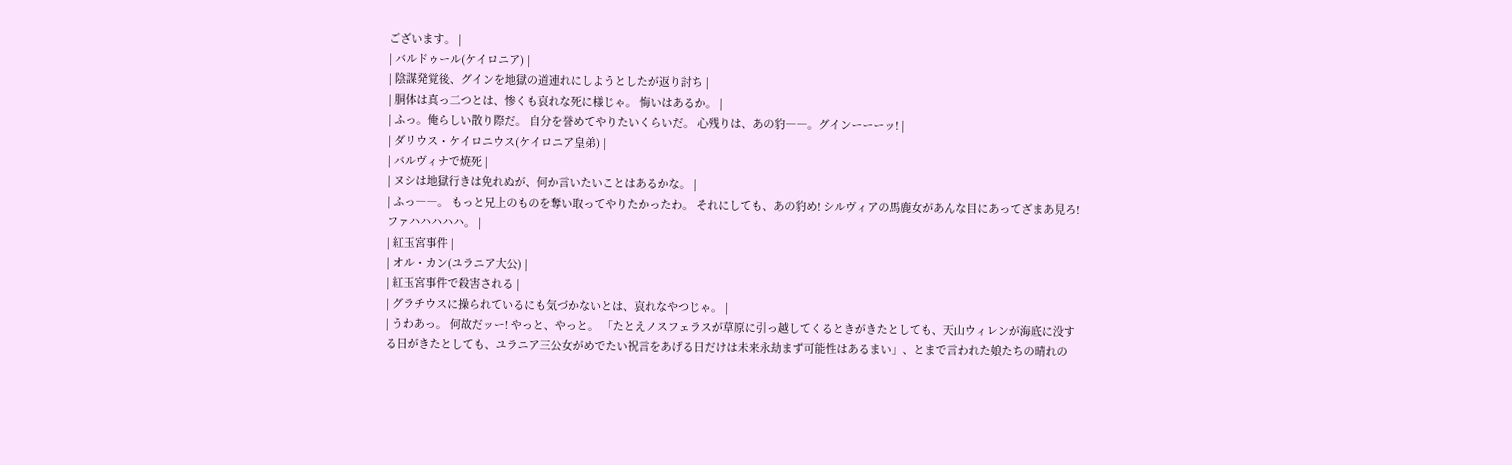ございます。 |
| バルドゥール(ケイロニア) |
| 陰謀発覚後、グインを地獄の道連れにしようとしたが返り討ち |
| 胴体は真っ二つとは、惨くも哀れな死に様じゃ。 悔いはあるか。 |
| ふっ。俺らしい散り際だ。 自分を誉めてやりたいくらいだ。 心残りは、あの豹――。グインーーーッ! |
| ダリウス・ケイロニウス(ケイロニア皇弟) |
| バルヴィナで焼死 |
| ヌシは地獄行きは免れぬが、何か言いたいことはあるかな。 |
| ふっ――。 もっと兄上のものを奪い取ってやりたかったわ。 それにしても、あの豹め! シルヴィアの馬鹿女があんな目にあってざまあ見ろ! ファハハハハハ。 |
| 紅玉宮事件 |
| オル・カン(ユラニア大公) |
| 紅玉宮事件で殺害される |
| グラチウスに操られているにも気づかないとは、哀れなやつじゃ。 |
| うわあっ。 何故だッー! やっと、やっと。 「たとえノスフェラスが草原に引っ越してくるときがきたとしても、天山ウィレンが海底に没する日がきたとしても、ユラニア三公女がめでたい祝言をあげる日だけは未来永劫まず可能性はあるまい」、とまで言われた娘たちの晴れの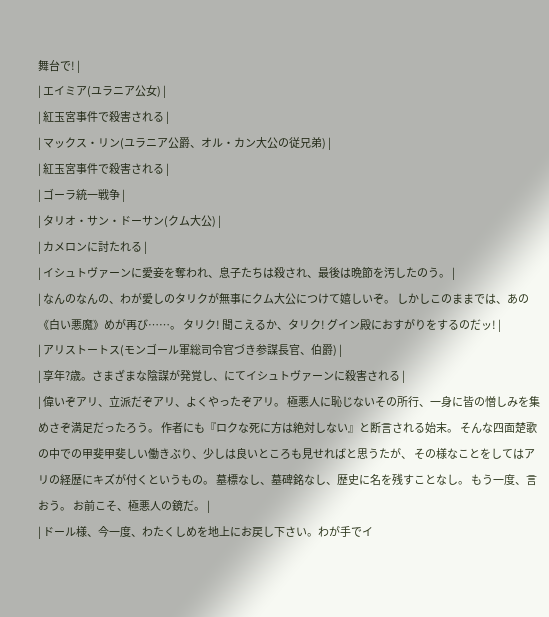舞台で! |
| エイミア(ユラニア公女) |
| 紅玉宮事件で殺害される |
| マックス・リン(ユラニア公爵、オル・カン大公の従兄弟) |
| 紅玉宮事件で殺害される |
| ゴーラ統一戦争 |
| タリオ・サン・ドーサン(クム大公) |
| カメロンに討たれる |
| イシュトヴァーンに愛妾を奪われ、息子たちは殺され、最後は晩節を汚したのう。 |
| なんのなんの、わが愛しのタリクが無事にクム大公につけて嬉しいぞ。 しかしこのままでは、あの《白い悪魔》めが再び……。 タリク! 聞こえるか、タリク! グイン殿におすがりをするのだッ! |
| アリストートス(モンゴール軍総司令官づき参謀長官、伯爵) |
| 享年?歳。さまざまな陰謀が発覚し、にてイシュトヴァーンに殺害される |
| 偉いぞアリ、立派だぞアリ、よくやったぞアリ。 極悪人に恥じないその所行、一身に皆の憎しみを集めさぞ満足だったろう。 作者にも『ロクな死に方は絶対しない』と断言される始末。 そんな四面楚歌の中での甲斐甲斐しい働きぶり、少しは良いところも見せればと思うたが、 その様なことをしてはアリの経歴にキズが付くというもの。 墓標なし、墓碑銘なし、歴史に名を残すことなし。 もう一度、言おう。 お前こそ、極悪人の鏡だ。 |
| ドール様、今一度、わたくしめを地上にお戻し下さい。わが手でイ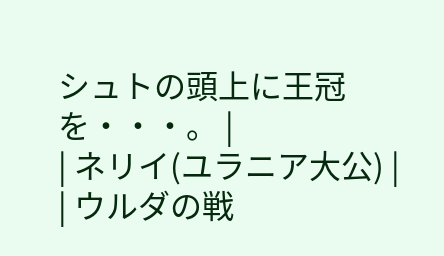シュトの頭上に王冠を・・・。 |
| ネリイ(ユラニア大公) |
| ウルダの戦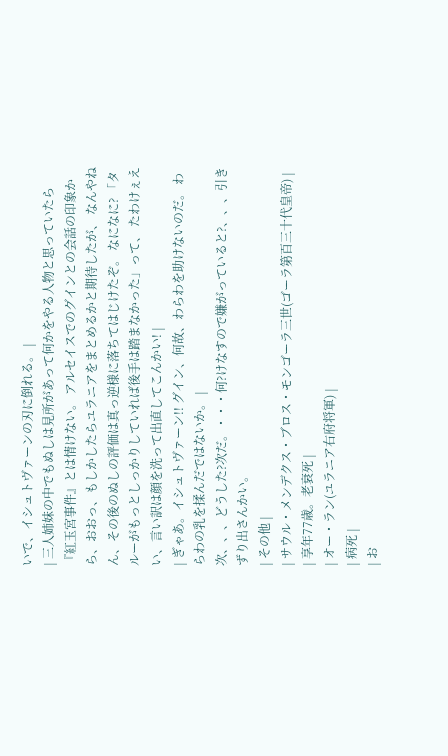いで、イシュトヴァーンの刃に倒れる。 |
| 三人姉妹の中でもぬしは見所があって何かをやる人物と思っていたら『紅玉宮事件』とは情けない。 アルセイスでのグインとの会話の印象から、おおっ、もしかしたらユラニアをまとめるかと期待したが、 なんやねん、その後のぬしの評価は真っ逆様に落ちてはじけたぞ。 なになに? 「タルーがもっとしっかりしていれば後手は踏まなかった」って、 たわけぇえい、言い訳は顔を洗って出直してこんかい! |
| ぎゃあ。イシュトヴァーン!! グイン、何故、わらわを助けないのだ。 わらわの乳を揉んだではないか。 |
次、、、どうした?次だ。・・・何?けなすので嫌がっていると?、、、引きずり出さんかい。
| その他 |
| サウル・メンデクス・ブロス・モンゴーラ三世(ゴーラ第百三十代皇帝) |
| 享年77歳。老衰死 |
| オー・ラン(ユラニア右府将軍) |
| 病死 |
| お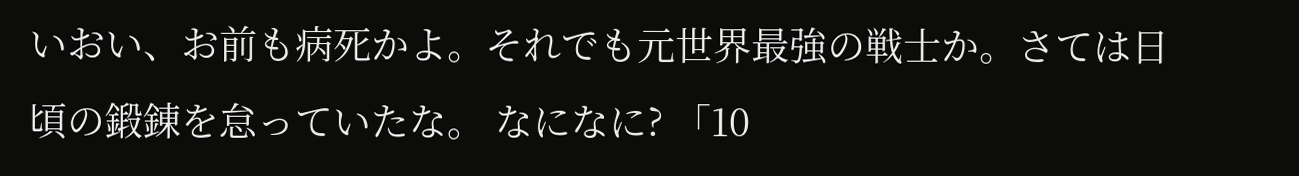いおい、お前も病死かよ。それでも元世界最強の戦士か。さては日頃の鍛錬を怠っていたな。 なになに? 「10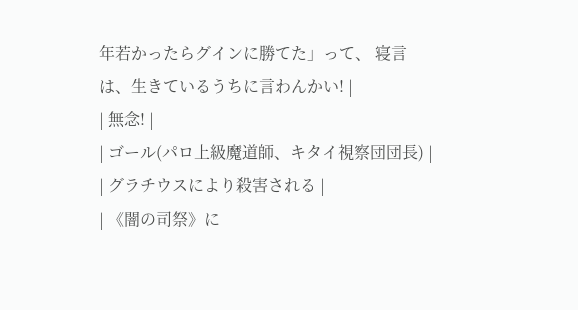年若かったらグインに勝てた」って、 寝言は、生きているうちに言わんかい! |
| 無念! |
| ゴール(パロ上級魔道師、キタイ視察団団長) |
| グラチウスにより殺害される |
| 《闇の司祭》に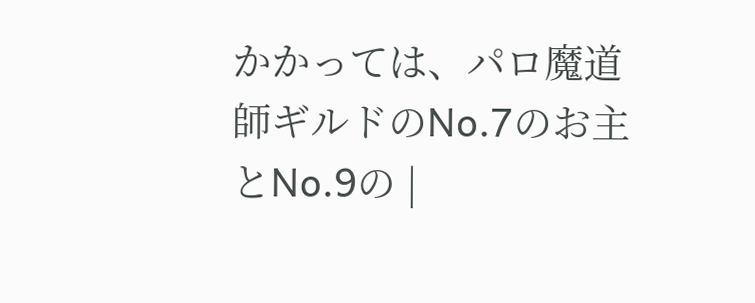かかっては、パロ魔道師ギルドのNo.7のお主とNo.9の |